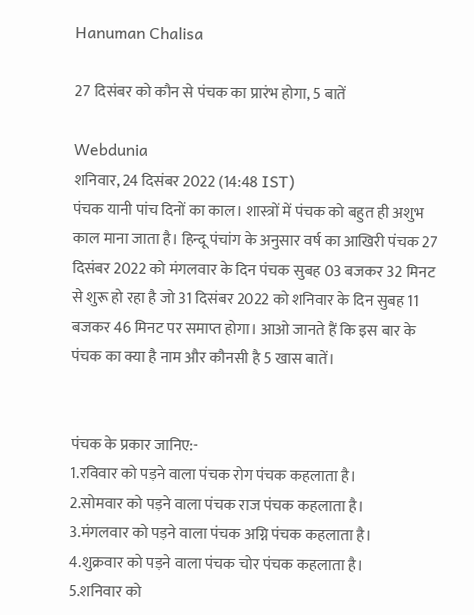Hanuman Chalisa

27 दिसंबर को कौन से पंचक का प्रारंभ होगा, 5 बातें

Webdunia
शनिवार, 24 दिसंबर 2022 (14:48 IST)
पंचक यानी पांच दिनों का काल। शास्त्रों में पंचक को बहुत ही अशुभ काल माना जाता है। हिन्दू पंचांग के अनुसार वर्ष का आखिरी पंचक 27 दिसंबर 2022 को मंगलवार के दिन पंचक सुबह 03 बजकर 32 मिनट से शुरू हो रहा है जो 31 दिसंबर 2022 को शनिवार के दिन सुबह 11 बजकर 46 मिनट पर समाप्त होगा। आओ जानते हैं कि इस बार के पंचक का क्या है नाम और कौनसी है 5 खास बातें।


पंचक के प्रकार जानिए:-
1.रविवार को पड़ने वाला पंचक रोग पंचक कहलाता है।
2.सोमवार को पड़ने वाला पंचक राज पंचक कहलाता है।
3.मंगलवार को पड़ने वाला पंचक अग्नि पंचक कहलाता है।
4.शुक्रवार को पड़ने वाला पंचक चोर पंचक कहलाता है।
5.शनिवार को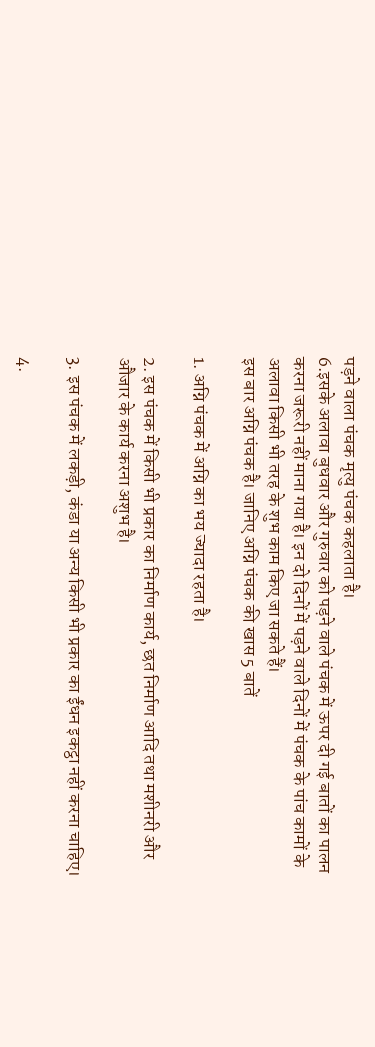पड़ने वाला पंचक मृत्यु पंचक कहलाता है।
6.इसके अलावा बुधवार और गुरुवार को पड़ने वाले पंचक में ऊपर दी गई बातों का पालन करना जरूरी नहीं माना गया है। इन दो दिनों में पड़ने वाले दिनों में पंचक के पांच कामों के अलावा किसी भी तरह के शुभ काम किए जा सकते हैं।
इस बार अग्नि पंचक है। जानिए अग्नि पंचक की खास 5 बातें

1. अग्नि पंचक में अग्नि का भय ज्यादा रहता है।

2. इस पंचक में किसी भी प्रकार का निर्माण कार्य, छत निर्माण आदि तथा मशीनरी और औजार के कार्य करना अशुभ है।

3. इस पंचक में लकड़ी, कंडा या अन्य किसी भी प्रकार का ईंधन इकट्ठा नहीं करना चाहिए।

4.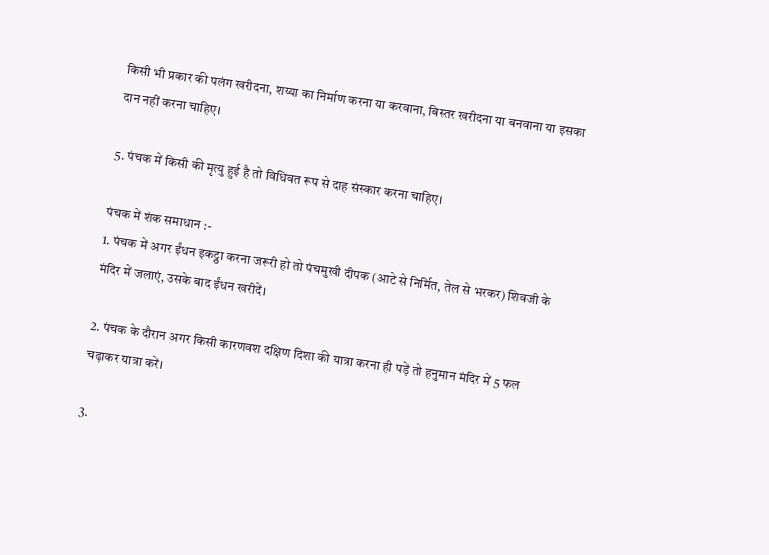किसी भी प्रकार की पलंग खरीदना, शय्या का निर्माण करना या करवाना, बिस्तर खरीदना या बनवाना या इसका दान नहीं करना चाहिए।

5. पंचक में किसी की मृत्यु हुई है तो विधिवत रूप से दाह संस्कार करना चाहिए।

पंचक में शंक समाधान :-
1. पंचक में अगर ईंधन इकट्ठा करना जरूरी हो तो पंचमुखी दीपक (आटे से निर्मित, तेल से भरकर) शिवजी के मंदिर में जलाएं, उसके बाद ईंधन खरीदें।

2. पंचक के दौरान अगर किसी कारणवश दक्षिण दिशा की यात्रा करना ही पड़ें तो हनुमान मंदिर में 5 फल चढ़ाकर यात्रा करें।

3.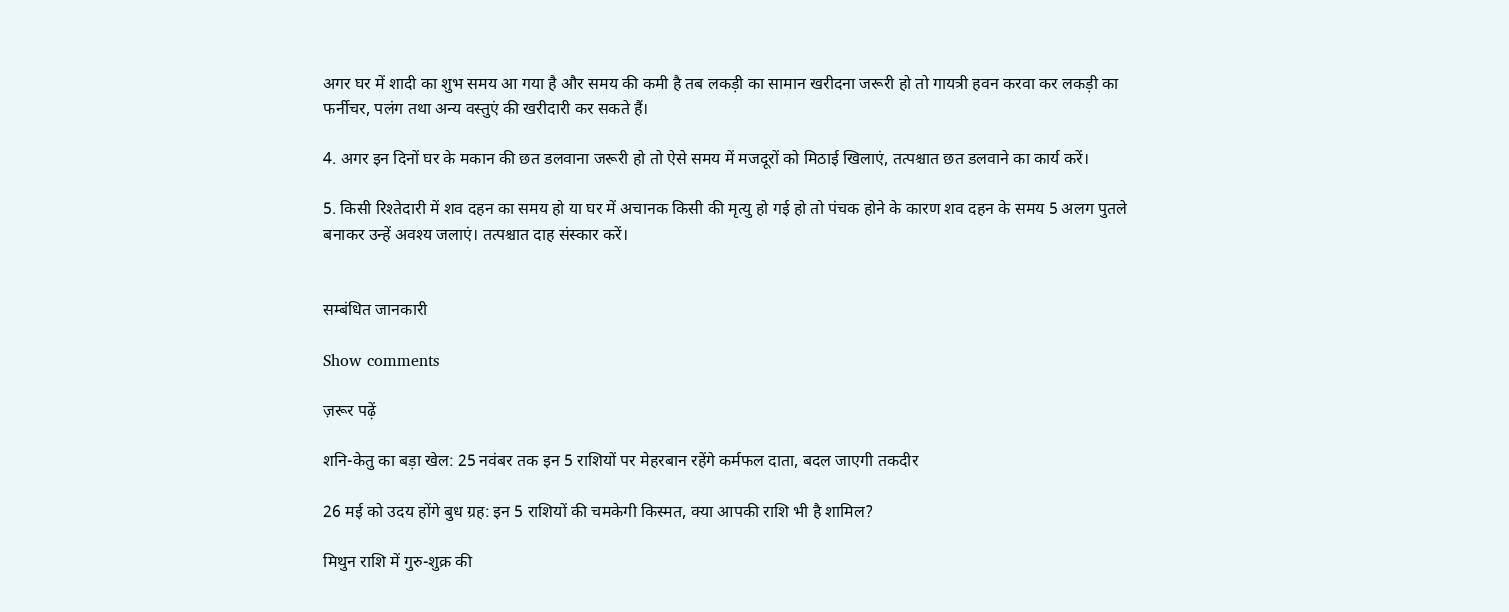अगर घर में शादी का शुभ समय आ गया है और समय की कमी है तब लकड़ी का सामान खरीदना जरूरी हो तो गायत्री हवन करवा कर लकड़ी का फर्नीचर, पलंग तथा अन्य वस्तुएं की खरीदारी कर सकते हैं।

4. अगर इन दिनों घर के मकान की छत डलवाना जरूरी हो तो ऐसे समय में मजदूरों को मिठाई खिलाएं, तत्पश्चात छत डलवाने का कार्य करें।

5. किसी रिश्तेदारी में शव दहन का समय हो या घर में अचानक किसी की मृत्यु हो गई हो तो पंचक होने के कारण शव दहन के समय 5 अलग पुतले बनाकर उन्हें अवश्य जलाएं। तत्पश्चात दाह संस्कार करें।


सम्बंधित जानकारी

Show comments

ज़रूर पढ़ें

शनि-केतु का बड़ा खेल: 25 नवंबर तक इन 5 राशियों पर मेहरबान रहेंगे कर्मफल दाता, बदल जाएगी तकदीर

26 मई को उदय होंगे बुध ग्रह: इन 5 राशियों की चमकेगी किस्मत, क्या आपकी राशि भी है शामिल?

मिथुन राशि में गुरु-शुक्र की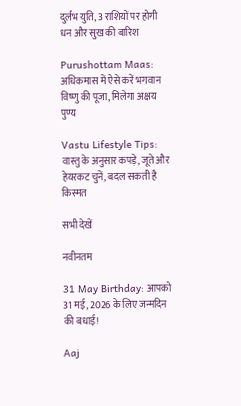दुर्लभ युति, 3 राशियों पर होगी धन और सुख की बारिश

Purushottam Maas: अधिकमास में ऐसे करें भगवान विष्णु की पूजा, मिलेगा अक्षय पुण्य

Vastu Lifestyle Tips: वास्तु के अनुसार कपड़े, जूते और हेयरकट चुनें, बदल सकती है किस्मत

सभी देखें

नवीनतम

31 May Birthday: आपको 31 मई, 2026 के लिए जन्मदिन की बधाई!

Aaj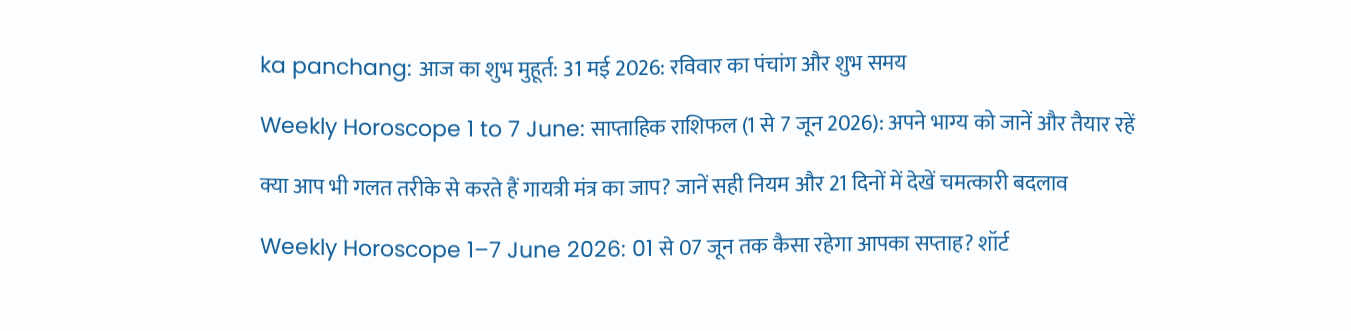ka panchang: आज का शुभ मुहूर्त: 31 मई 2026: रविवार का पंचांग और शुभ समय

Weekly Horoscope 1 to 7 June: साप्ताहिक राशिफल (1 से 7 जून 2026): अपने भाग्य को जानें और तैयार रहें

क्या आप भी गलत तरीके से करते हैं गायत्री मंत्र का जाप? जानें सही नियम और 21 दिनों में देखें चमत्कारी बदलाव

Weekly Horoscope 1–7 June 2026: 01 से 07 जून तक कैसा रहेगा आपका सप्ताह? शॉर्ट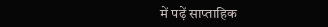में पढ़ें साप्ताहिक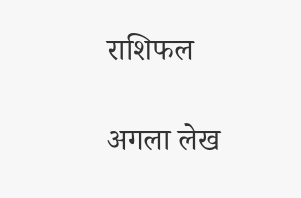राशिफल

अगला लेख